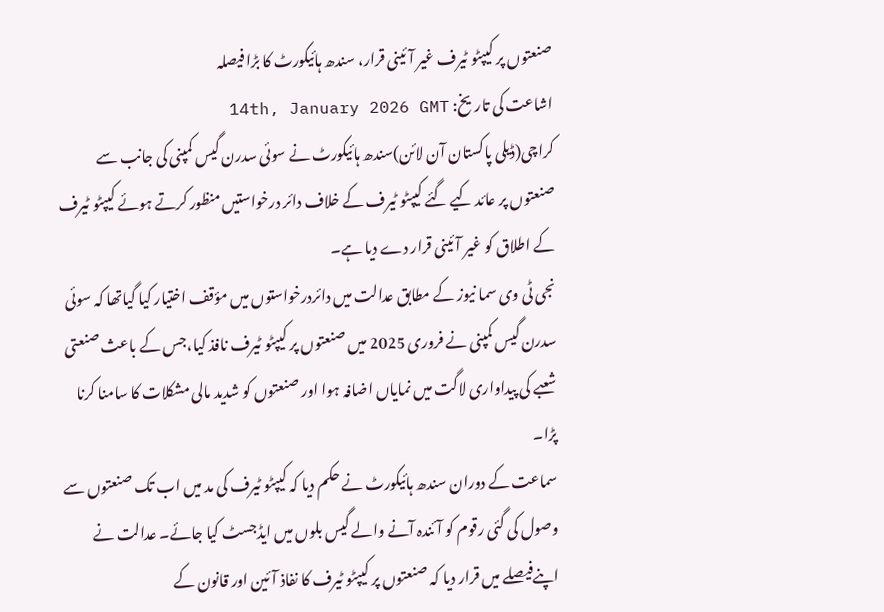صنعتوں پر کیپٹو ٹیرف غیر آئینی قرار، سندھ ہائیکورٹ کا بڑا فیصلہ
اشاعت کی تاریخ: 14th, January 2026 GMT
کراچی(ڈیلی پاکستان آن لائن)سندھ ہائیکورٹ نے سوئی سدرن گیس کمپنی کی جانب سے صنعتوں پر عائد کیے گئے کیپٹو ٹیرف کے خلاف دائر درخواستیں منظور کرتے ہوئے کیپٹو ٹیرف کے اطلاق کو غیر آئینی قرار دے دیا ہے۔
نجی ٹی وی سما نیوز کے مطابق عدالت میں دائردرخواستوں میں مؤقف اختیار کیا گیاتھا کہ سوئی سدرن گیس کمپنی نے فروری 2025 میں صنعتوں پر کیپٹو ٹیرف نافذ کیا،جس کے باعث صنعتی شعبے کی پیداواری لاگت میں نمایاں اضافہ ہوا اور صنعتوں کو شدید مالی مشکلات کا سامنا کرنا پڑا۔
سماعت کے دوران سندھ ہائیکورٹ نے حکم دیا کہ کیپٹو ٹیرف کی مد میں اب تک صنعتوں سے وصول کی گئی رقوم کو آئندہ آنے والے گیس بلوں میں ایڈجسٹ کیا جائے۔ عدالت نے اپنےفیصلے میں قرار دیا کہ صنعتوں پر کیپٹو ٹیرف کا نفاذ آئین اور قانون کے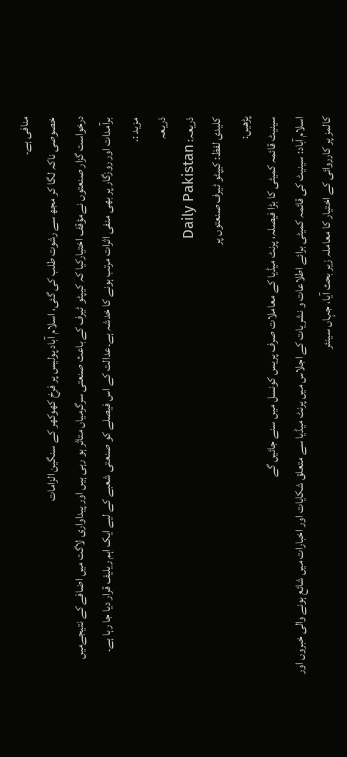منافی ہے۔
خصوصی ناکہ لگا کر مجھ سے رشوت طلب کی گئی، اسلام آباد پولیس پر فرخ کھوکھر کے سنگین الزامات
درخواست گزار صنعتوں نےمؤقف اختیارکیا کہ کیپٹو ٹیرف کے باعث صنعتی سرگرمیاں متاثر ہو رہی ہیں اور پیداواری لاگت میں اضافے کے نتیجےمیں برآمدات اور روزگار پر بھی منفی اثرات مرتب ہونے کا خدشہ ہے۔عدالت کے اس فیصلے کو صنعتی شعبے کے لیے ایک اہم ریلیف قرار دیا جا رہا ہے۔
مزید :.
ذریعہ
ذریعہ: Daily Pakistan
کلیدی لفظ: کیپٹو ٹیرف صنعتوں پر
پڑھیں:
سینیٹ قائمہ کمیٹی کا بڑا فیصلہ، پرنٹ میڈیا کے معاملات صرف پریس کونسل میں سنے جائیں گے
اسلام آباد: سینیٹ کی قائمہ کمیٹی برائے اطلاعات و نشریات کے اجلاس میں پرنٹ میڈیا سے متعلق شکایات اور اخبارات میں شائع ہونے والی خبروں اور کالمز پر کارروائی کے اختیار کا معاملہ زیر بحث آیا، جہاں سینئر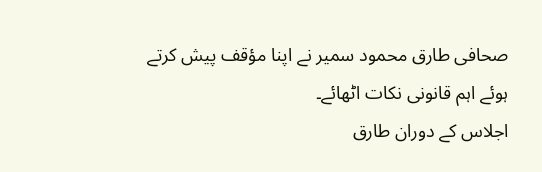صحافی طارق محمود سمیر نے اپنا مؤقف پیش کرتے ہوئے اہم قانونی نکات اٹھائے۔
اجلاس کے دوران طارق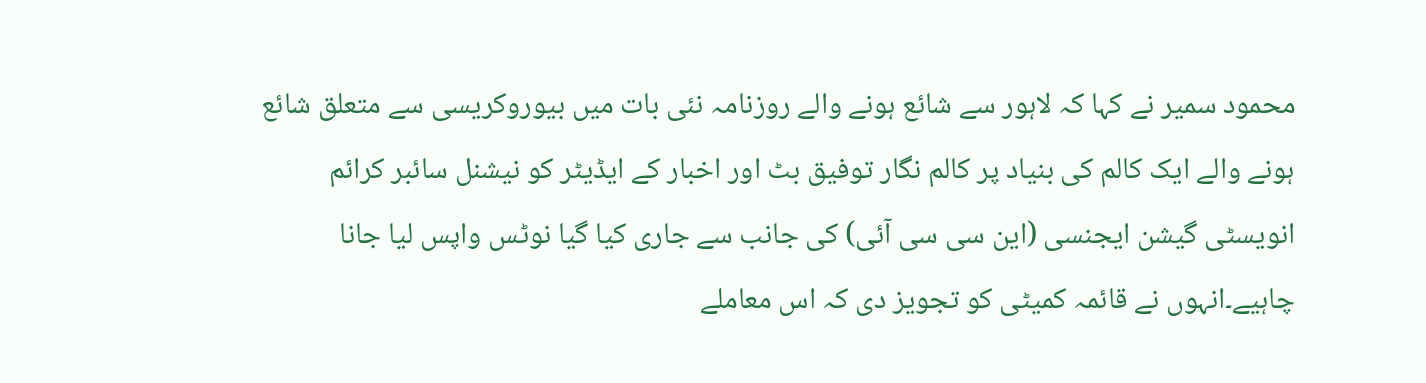محمود سمیر نے کہا کہ لاہور سے شائع ہونے والے روزنامہ نئی بات میں بیوروکریسی سے متعلق شائع ہونے والے ایک کالم کی بنیاد پر کالم نگار توفیق بٹ اور اخبار کے ایڈیٹر کو نیشنل سائبر کرائم انویسٹی گیشن ایجنسی (این سی سی آئی) کی جانب سے جاری کیا گیا نوٹس واپس لیا جانا چاہیے۔انہوں نے قائمہ کمیٹی کو تجویز دی کہ اس معاملے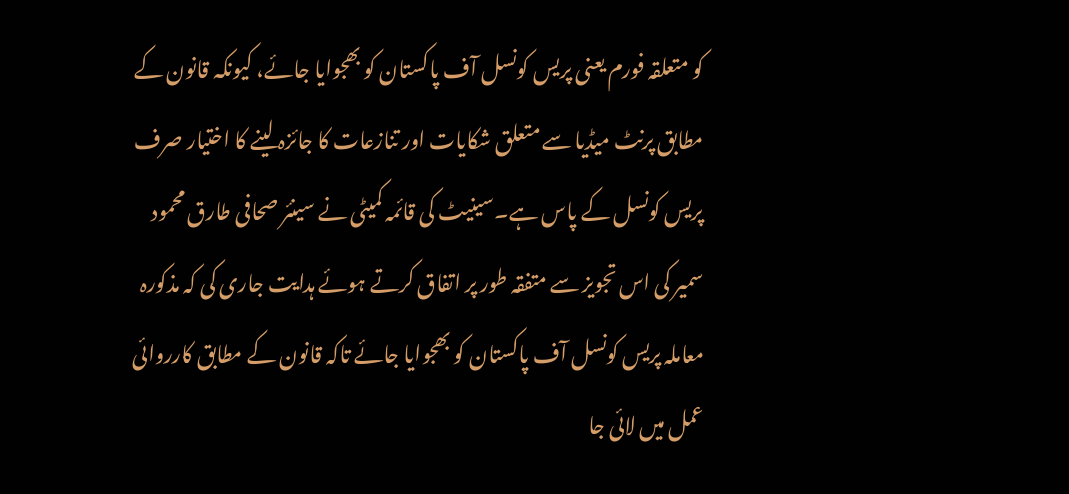کو متعلقہ فورم یعنی پریس کونسل آف پاکستان کو بھجوایا جائے، کیونکہ قانون کے مطابق پرنٹ میڈیا سے متعلق شکایات اور تنازعات کا جائزہ لینے کا اختیار صرف پریس کونسل کے پاس ہے۔سینیٹ کی قائمہ کمیٹی نے سینئر صحافی طارق محمود سمیر کی اس تجویز سے متفقہ طور پر اتفاق کرتے ہوئے ہدایت جاری کی کہ مذکورہ معاملہ پریس کونسل آف پاکستان کو بھجوایا جائے تاکہ قانون کے مطابق کارروائی عمل میں لائی جا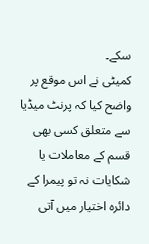سکے۔
کمیٹی نے اس موقع پر واضح کیا کہ پرنٹ میڈیا سے متعلق کسی بھی قسم کے معاملات یا شکایات نہ تو پیمرا کے دائرہ اختیار میں آتی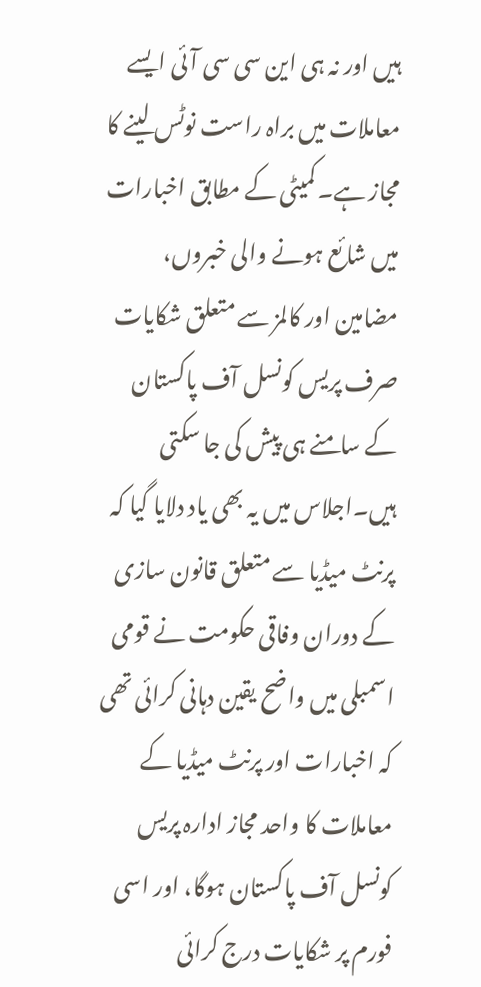ہیں اور نہ ہی این سی سی آئی ایسے معاملات میں براہ راست نوٹس لینے کا مجاز ہے۔ کمیٹی کے مطابق اخبارات میں شائع ہونے والی خبروں، مضامین اور کالمز سے متعلق شکایات صرف پریس کونسل آف پاکستان کے سامنے ہی پیش کی جا سکتی ہیں۔اجلاس میں یہ بھی یاد دلایا گیا کہ پرنٹ میڈیا سے متعلق قانون سازی کے دوران وفاقی حکومت نے قومی اسمبلی میں واضح یقین دہانی کرائی تھی کہ اخبارات اور پرنٹ میڈیا کے معاملات کا واحد مجاز ادارہ پریس کونسل آف پاکستان ہوگا، اور اسی فورم پر شکایات درج کرائی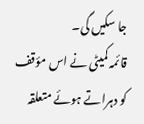جا سکیں گی۔
قائمہ کمیٹی نے اس مؤقف کو دہراتے ہوئے متعلقہ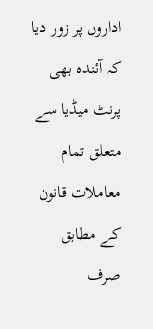اداروں پر زور دیا کہ آئندہ بھی پرنٹ میڈیا سے متعلق تمام معاملات قانون کے مطابق صرف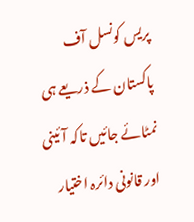پریس کونسل آف پاکستان کے ذریعے ہی نمٹائے جائیں تاکہ آئینی اور قانونی دائرہ اختیار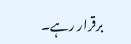برقرار رہے۔